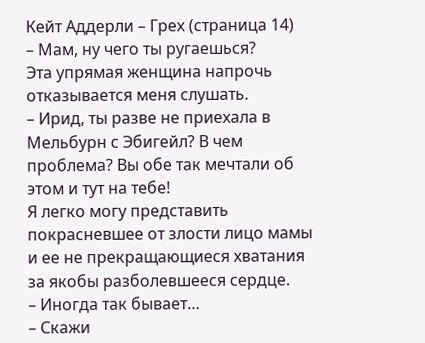Кейт Аддерли – Грех (страница 14)
– Мам, ну чего ты ругаешься?
Эта упрямая женщина напрочь отказывается меня слушать.
– Ирид, ты разве не приехала в Мельбурн с Эбигейл? В чем проблема? Вы обе так мечтали об этом и тут на тебе!
Я легко могу представить покрасневшее от злости лицо мамы и ее не прекращающиеся хватания за якобы разболевшееся сердце.
– Иногда так бывает…
– Скажи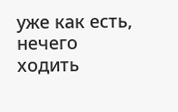уже как есть, нечего ходить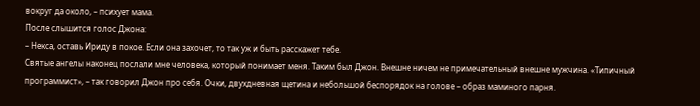вокруг да около, – психует мама.
После слышится голос Джона:
– Некса, оставь Ириду в покое. Если она захочет, то так уж и быть расскажет тебе.
Святые ангелы наконец послали мне человека, который понимает меня. Таким был Джон. Внешне ничем не примечательный внешне мужчина. «Типичный программист», – так говорил Джон про себя. Очки, двухдневная щетина и небольшой беспорядок на голове – образ маминого парня.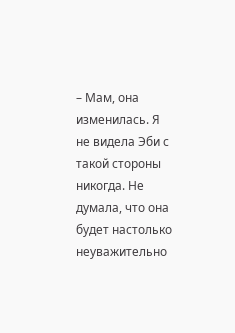– Мам, она изменилась. Я не видела Эби с такой стороны никогда. Не думала, что она будет настолько неуважительно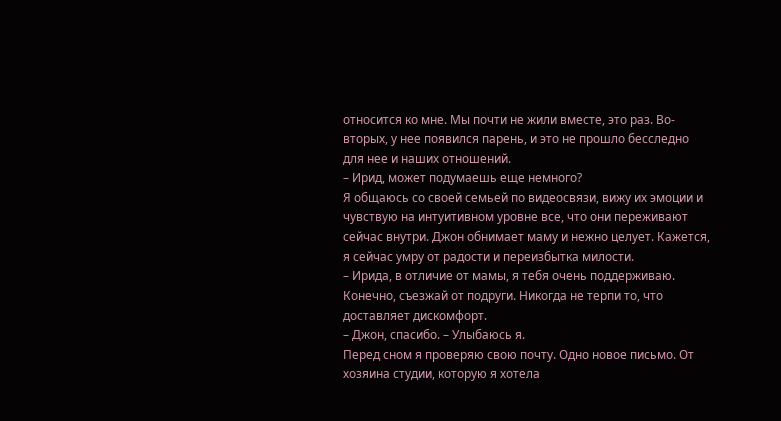относится ко мне. Мы почти не жили вместе, это раз. Во-вторых, у нее появился парень, и это не прошло бесследно для нее и наших отношений.
– Ирид, может подумаешь еще немного?
Я общаюсь со своей семьей по видеосвязи, вижу их эмоции и чувствую на интуитивном уровне все, что они переживают сейчас внутри. Джон обнимает маму и нежно целует. Кажется, я сейчас умру от радости и переизбытка милости.
– Ирида, в отличие от мамы, я тебя очень поддерживаю. Конечно, съезжай от подруги. Никогда не терпи то, что доставляет дискомфорт.
– Джон, спасибо. – Улыбаюсь я.
Перед сном я проверяю свою почту. Одно новое письмо. От хозяина студии, которую я хотела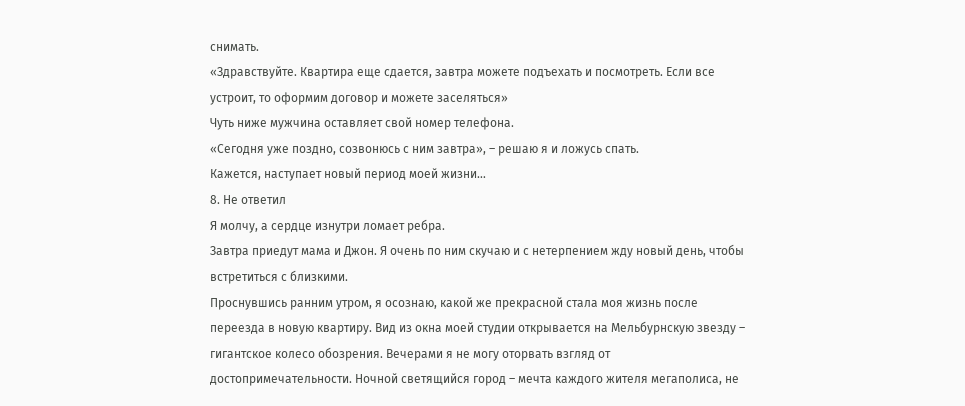снимать.
«Здравствуйте. Квартира еще сдается, завтра можете подъехать и посмотреть. Если все устроит, то оформим договор и можете заселяться»
Чуть ниже мужчина оставляет свой номер телефона.
«Сегодня уже поздно, созвонюсь с ним завтра», – решаю я и ложусь спать.
Кажется, наступает новый период моей жизни…
8. Не ответил
Я молчу, а сердце изнутри ломает ребра.
Завтра приедут мама и Джон. Я очень по ним скучаю и с нетерпением жду новый день, чтобы встретиться с близкими.
Проснувшись ранним утром, я осознаю, какой же прекрасной стала моя жизнь после переезда в новую квартиру. Вид из окна моей студии открывается на Мельбурнскую звезду – гигантское колесо обозрения. Вечерами я не могу оторвать взгляд от достопримечательности. Ночной светящийся город – мечта каждого жителя мегаполиса, не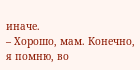иначе.
– Хорошо, мам. Конечно, я помню, во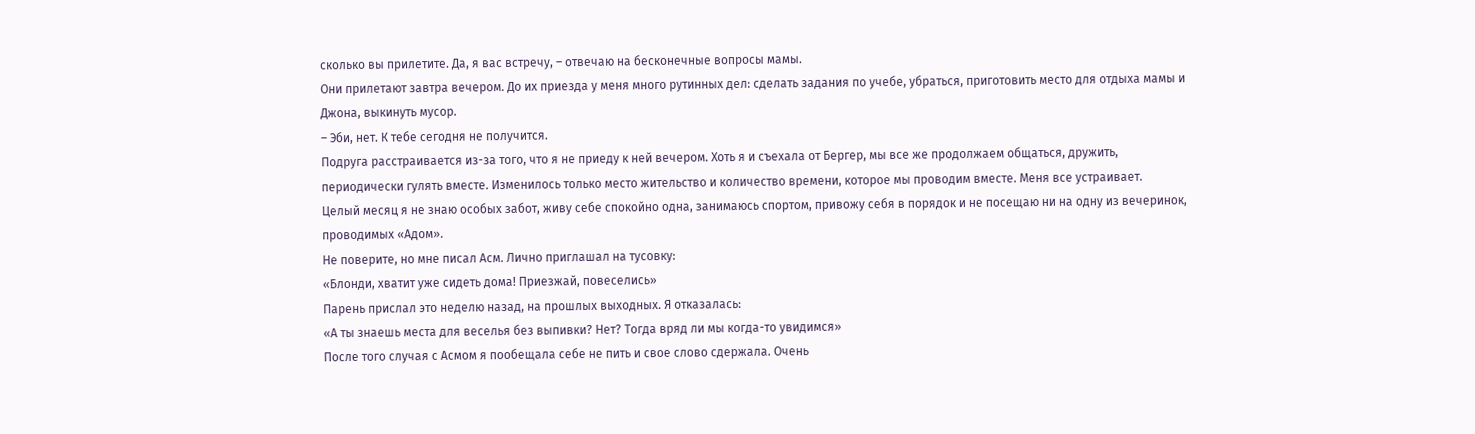сколько вы прилетите. Да, я вас встречу, – отвечаю на бесконечные вопросы мамы.
Они прилетают завтра вечером. До их приезда у меня много рутинных дел: сделать задания по учебе, убраться, приготовить место для отдыха мамы и Джона, выкинуть мусор.
– Эби, нет. К тебе сегодня не получится.
Подруга расстраивается из-за того, что я не приеду к ней вечером. Хоть я и съехала от Бергер, мы все же продолжаем общаться, дружить, периодически гулять вместе. Изменилось только место жительство и количество времени, которое мы проводим вместе. Меня все устраивает.
Целый месяц я не знаю особых забот, живу себе спокойно одна, занимаюсь спортом, привожу себя в порядок и не посещаю ни на одну из вечеринок, проводимых «Адом».
Не поверите, но мне писал Асм. Лично приглашал на тусовку:
«Блонди, хватит уже сидеть дома! Приезжай, повеселись»
Парень прислал это неделю назад, на прошлых выходных. Я отказалась:
«А ты знаешь места для веселья без выпивки? Нет? Тогда вряд ли мы когда-то увидимся»
После того случая с Асмом я пообещала себе не пить и свое слово сдержала. Очень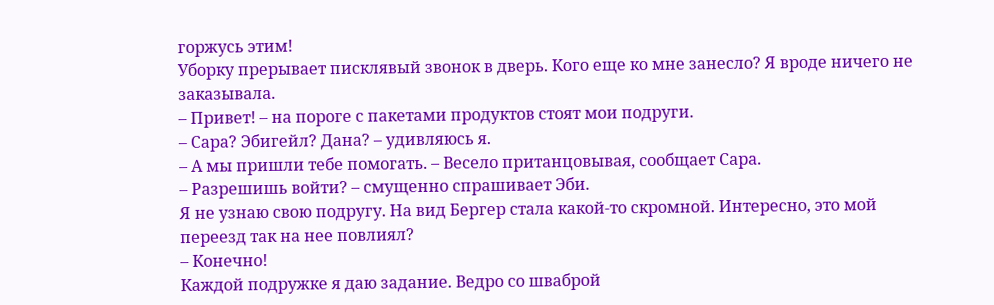горжусь этим!
Уборку прерывает писклявый звонок в дверь. Кого еще ко мне занесло? Я вроде ничего не заказывала.
– Привет! – на пороге с пакетами продуктов стоят мои подруги.
– Сара? Эбигейл? Дана? – удивляюсь я.
– А мы пришли тебе помогать. – Весело пританцовывая, сообщает Сара.
– Разрешишь войти? – смущенно спрашивает Эби.
Я не узнаю свою подругу. На вид Бергер стала какой-то скромной. Интересно, это мой переезд так на нее повлиял?
– Конечно!
Каждой подружке я даю задание. Ведро со шваброй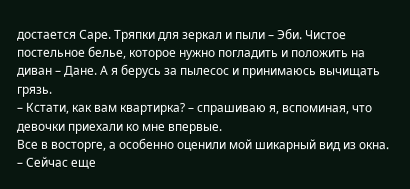достается Саре. Тряпки для зеркал и пыли – Эби. Чистое постельное белье, которое нужно погладить и положить на диван – Дане. А я берусь за пылесос и принимаюсь вычищать грязь.
– Кстати, как вам квартирка? – спрашиваю я, вспоминая, что девочки приехали ко мне впервые.
Все в восторге, а особенно оценили мой шикарный вид из окна.
– Сейчас еще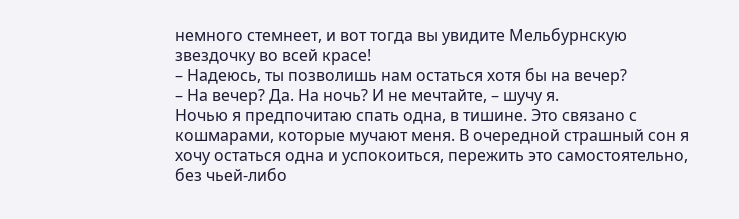немного стемнеет, и вот тогда вы увидите Мельбурнскую звездочку во всей красе!
– Надеюсь, ты позволишь нам остаться хотя бы на вечер?
– На вечер? Да. На ночь? И не мечтайте, – шучу я.
Ночью я предпочитаю спать одна, в тишине. Это связано с кошмарами, которые мучают меня. В очередной страшный сон я хочу остаться одна и успокоиться, пережить это самостоятельно, без чьей-либо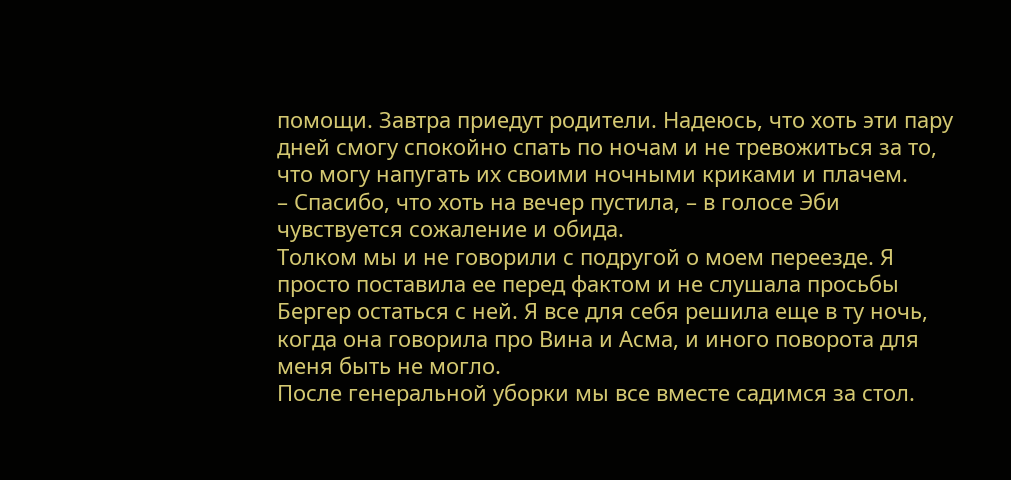помощи. Завтра приедут родители. Надеюсь, что хоть эти пару дней смогу спокойно спать по ночам и не тревожиться за то, что могу напугать их своими ночными криками и плачем.
– Спасибо, что хоть на вечер пустила, – в голосе Эби чувствуется сожаление и обида.
Толком мы и не говорили с подругой о моем переезде. Я просто поставила ее перед фактом и не слушала просьбы Бергер остаться с ней. Я все для себя решила еще в ту ночь, когда она говорила про Вина и Асма, и иного поворота для меня быть не могло.
После генеральной уборки мы все вместе садимся за стол.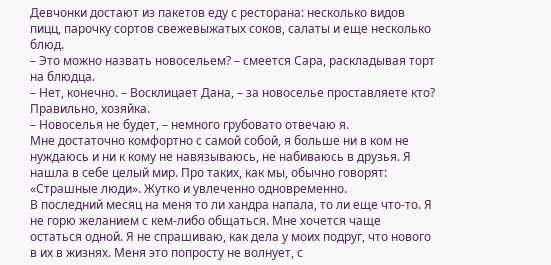Девчонки достают из пакетов еду с ресторана: несколько видов пицц, парочку сортов свежевыжатых соков, салаты и еще несколько блюд.
– Это можно назвать новосельем? – смеется Сара, раскладывая торт на блюдца.
– Нет, конечно. – Восклицает Дана, – за новоселье проставляете кто? Правильно, хозяйка.
– Новоселья не будет, – немного грубовато отвечаю я.
Мне достаточно комфортно с самой собой, я больше ни в ком не нуждаюсь и ни к кому не навязываюсь, не набиваюсь в друзья. Я нашла в себе целый мир. Про таких, как мы, обычно говорят: «Страшные люди». Жутко и увлеченно одновременно.
В последний месяц на меня то ли хандра напала, то ли еще что-то. Я не горю желанием с кем-либо общаться. Мне хочется чаще остаться одной. Я не спрашиваю, как дела у моих подруг, что нового в их в жизнях. Меня это попросту не волнует, с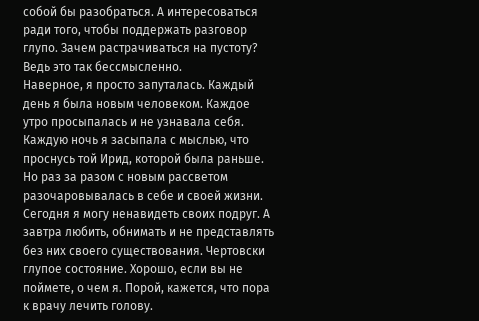собой бы разобраться. А интересоваться ради того, чтобы поддержать разговор глупо. Зачем растрачиваться на пустоту? Ведь это так бессмысленно.
Наверное, я просто запуталась. Каждый день я была новым человеком. Каждое утро просыпалась и не узнавала себя.
Каждую ночь я засыпала с мыслью, что проснусь той Ирид, которой была раньше. Но раз за разом с новым рассветом разочаровывалась в себе и своей жизни. Сегодня я могу ненавидеть своих подруг. А завтра любить, обнимать и не представлять без них своего существования. Чертовски глупое состояние. Хорошо, если вы не поймете, о чем я. Порой, кажется, что пора к врачу лечить голову.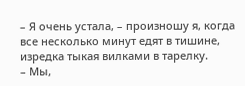– Я очень устала, – произношу я, когда все несколько минут едят в тишине, изредка тыкая вилками в тарелку.
– Мы,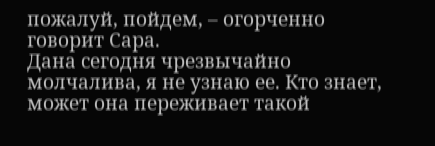пожалуй, пойдем, – огорченно говорит Сара.
Дана сегодня чрезвычайно молчалива, я не узнаю ее. Кто знает, может она переживает такой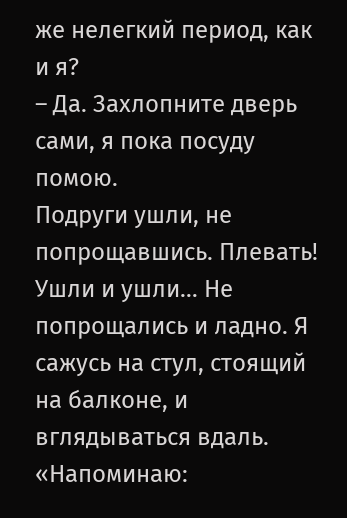же нелегкий период, как и я?
– Да. Захлопните дверь сами, я пока посуду помою.
Подруги ушли, не попрощавшись. Плевать! Ушли и ушли… Не попрощались и ладно. Я сажусь на стул, стоящий на балконе, и вглядываться вдаль.
«Напоминаю: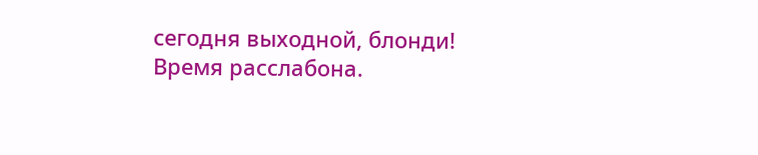сегодня выходной, блонди! Время расслабона.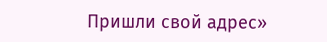Пришли свой адрес»